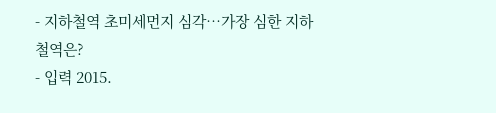- 지하철역 초미세먼지 심각…가장 심한 지하철역은?
- 입력 2015.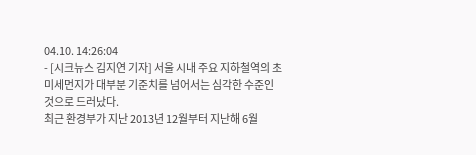04.10. 14:26:04
- [시크뉴스 김지연 기자] 서울 시내 주요 지하철역의 초미세먼지가 대부분 기준치를 넘어서는 심각한 수준인 것으로 드러났다.
최근 환경부가 지난 2013년 12월부터 지난해 6월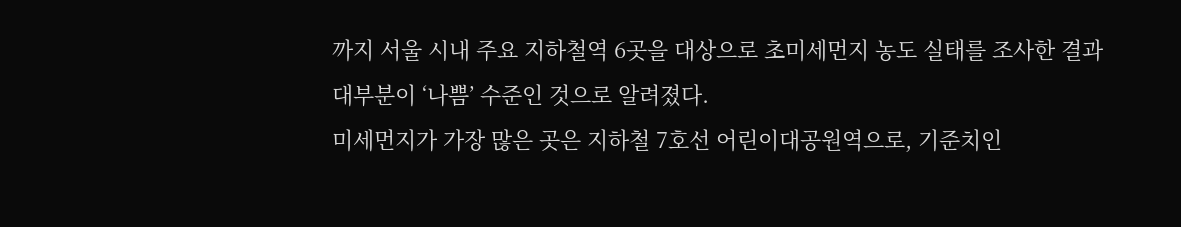까지 서울 시내 주요 지하철역 6곳을 대상으로 초미세먼지 농도 실태를 조사한 결과 대부분이 ‘나쁨’ 수준인 것으로 알려졌다.
미세먼지가 가장 많은 곳은 지하철 7호선 어린이대공원역으로, 기준치인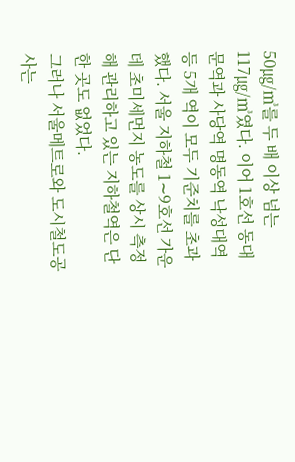50㎍/㎥를 두 배 이상 넘는 117㎍/㎥였다. 이어 1호선 동대문역과 사당역 명동역 낙성대역 등 5개 역이 모두 기준치를 초과했다. 서울 지하철 1∼9호선 가운데 초미세먼지 농도를 상시 측정해 관리하고 있는 지하철역은 단 한 곳도 없었다.
그러나 서울메트로와 도시철도공사는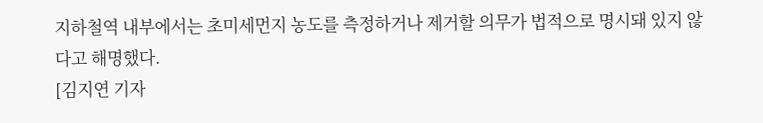지하철역 내부에서는 초미세먼지 농도를 측정하거나 제거할 의무가 법적으로 명시돼 있지 않다고 해명했다.
[김지연 기자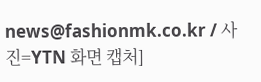news@fashionmk.co.kr / 사진=YTN 화면 캡처]